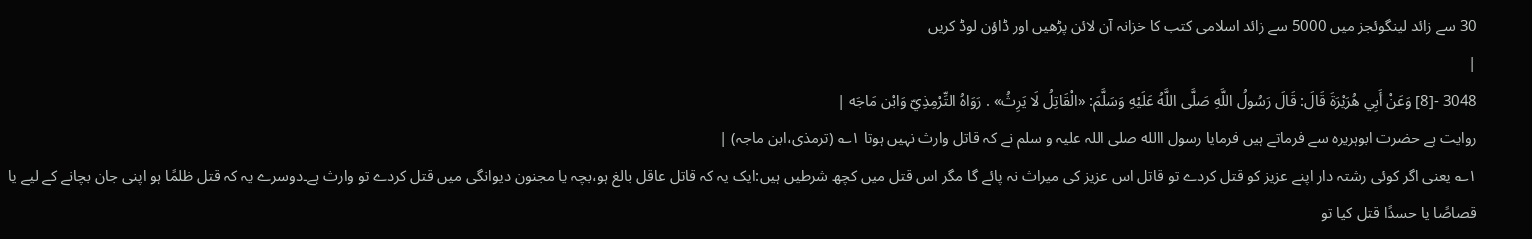30 سے زائد لینگوئجز میں 5000 سے زائد اسلامی کتب کا خزانہ آن لائن پڑھیں اور ڈاؤن لوڈ کریں
|
3048 -[8] وَعَنْ أَبِي هُرَيْرَةَ قَالَ: قَالَ رَسُولُ اللَّهِ صَلَّى اللَّهُ عَلَيْهِ وَسَلَّمَ: «الْقَاتِلُ لَا يَرِثُ» . رَوَاهُ التِّرْمِذِيّ وَابْن مَاجَه |
روایت ہے حضرت ابوہریرہ سے فرماتے ہیں فرمایا رسول االله صلی اللہ علیہ و سلم نے کہ قاتل وارث نہیں ہوتا ۱؎ (ترمذی،ابن ماجہ) |
۱؎ یعنی اگر کوئی رشتہ دار اپنے عزیز کو قتل کردے تو قاتل اس عزیز کی میراث نہ پائے گا مگر اس قتل میں کچھ شرطیں ہیں:ایک یہ کہ قاتل عاقل بالغ ہو،بچہ یا مجنون دیوانگی میں قتل کردے تو وارث ہے۔دوسرے یہ کہ قتل ظلمًا ہو اپنی جان بچانے کے لیے یا قصاصًا یا حسدًا قتل کیا تو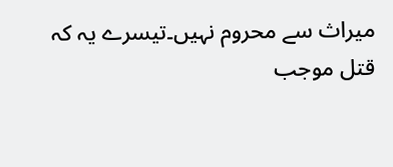میراث سے محروم نہیں۔تیسرے یہ کہ قتل موجب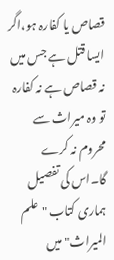قصاص یا کفارہ ہو،اگر ایسا قتل ہے جس میں نہ قصاص ہے نہ کفارہ تو وہ میراث سے محروم نہ کرے گا۔اس کی تفصیل ہماری کتاب "علم المیراث"میں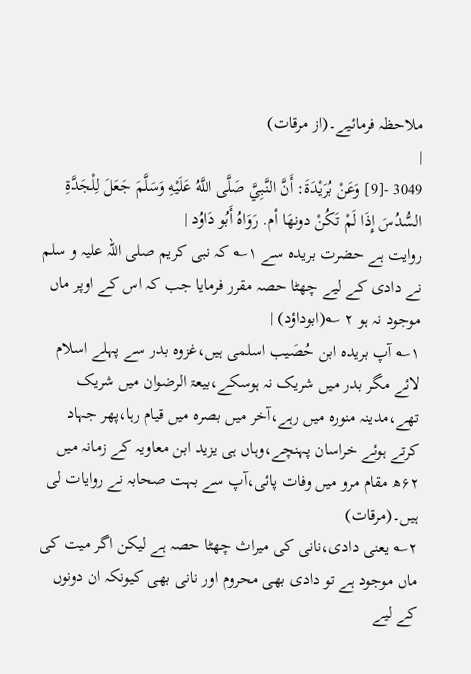ملاحظہ فرمائیے۔(از مرقات)
|
3049 -[9] وَعَنْ بُرَيْدَةَ: أَنَّ النَّبِيَّ صَلَّى اللَّهُ عَلَيْهِ وَسَلَّمَ جَعَلَ لِلْجَدَّةِ السُّدُسَ إِذَا لَمْ تَكُنْ دونهَا أم. رَوَاهُ أَبُو دَاوُد |
روایت ہے حضرت بریدہ سے ۱؎ کہ نبی کریم صلی اللہ علیہ و سلم نے دادی کے لیے چھٹا حصہ مقرر فرمایا جب کہ اس کے اوپر ماں موجود نہ ہو ۲ ؎(ابوداؤد) |
۱؎ آپ بریدہ ابن حُصَیب اسلمی ہیں،غزوہ بدر سے پہلے اسلام لائے مگر بدر میں شریک نہ ہوسکے،بیعۃ الرضوان میں شریک تھے،مدینہ منورہ میں رہے،آخر میں بصرہ میں قیام رہا،پھر جہاد کرتے ہوئے خراسان پہنچے،وہاں ہی یزید ابن معاویہ کے زمانہ میں ۶۲ھ مقام مرو میں وفات پائی،آپ سے بہت صحابہ نے روایات لی ہیں۔(مرقات)
۲؎ یعنی دادی،نانی کی میراث چھٹا حصہ ہے لیکن اگر میت کی ماں موجود ہے تو دادی بھی محروم اور نانی بھی کیونکہ ان دونوں کے لیے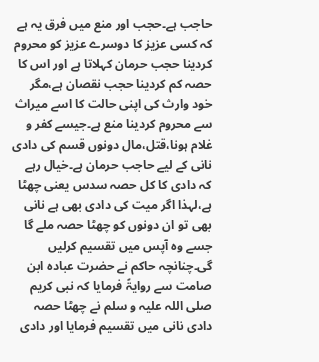حاجب ہے۔حجب اور منع میں فرق یہ ہے کہ کسی عزیز کا دوسرے عزیز کو محروم کردینا حجب حرمان کہلاتا ہے اور اس کا حصہ کم کردینا حجب نقصان ہے،مگر خود وارث کی اپنی حالت کا اسے میراث سے محروم کردینا منع ہے۔جیسے کفر و غلام ہونا،قتل،مال دونوں قسم کی دادی نانی کے لیے حاجب حرمان ہے۔خیال رہے کہ دادی کا کل حصہ سدس یعنی چھٹا ہے،لہذا اگر میت کی دادی بھی ہے نانی بھی تو ان دونوں کو چھٹا حصہ ملے گا جسے وہ آپس میں تقسیم کرلیں گی۔چنانچہ حاکم نے حضرت عبادہ ابن صامت سے روایۃً فرمایا کہ نبی کریم صلی اللہ علیہ و سلم نے چھٹا حصہ دادی نانی میں تقسیم فرمایا اور دادی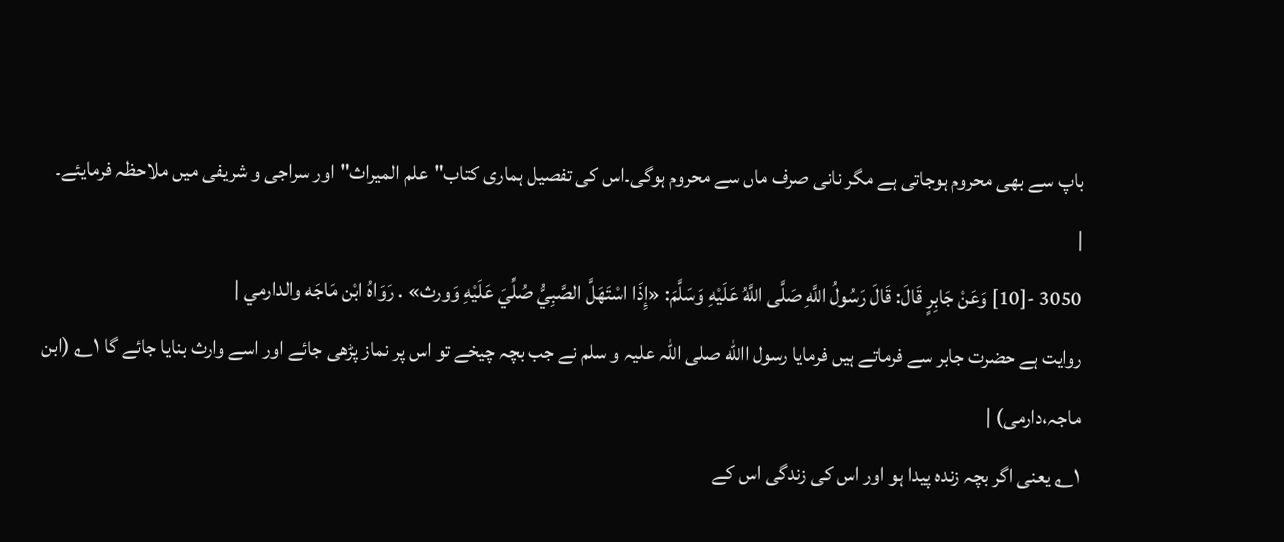باپ سے بھی محروم ہوجاتی ہے مگر نانی صرف ماں سے محروم ہوگی۔اس کی تفصیل ہماری کتاب"علم المیراث"اور سراجی و شریفی میں ملاحظہ فرمایئے۔
|
3050 -[10] وَعَنْ جَابِرٍ قَالَ: قَالَ رَسُولُ اللَّهِ صَلَّى اللَّهُ عَلَيْهِ وَسَلَّمَ: «إِذَا اسْتَهَلَّ الصَّبِيُّ صُلِّيَ عَلَيْهِ وَورث» . رَوَاهُ ابْن مَاجَه والدارمي |
روایت ہے حضرت جابر سے فرماتے ہیں فرمایا رسول االله صلی اللہ علیہ و سلم نے جب بچہ چیخے تو اس پر نماز پڑھی جائے اور اسے وارث بنایا جائے گا ۱؎ (ابن ماجہ،دارمی) |
۱؎ یعنی اگر بچہ زندہ پیدا ہو اور اس کی زندگی اس کے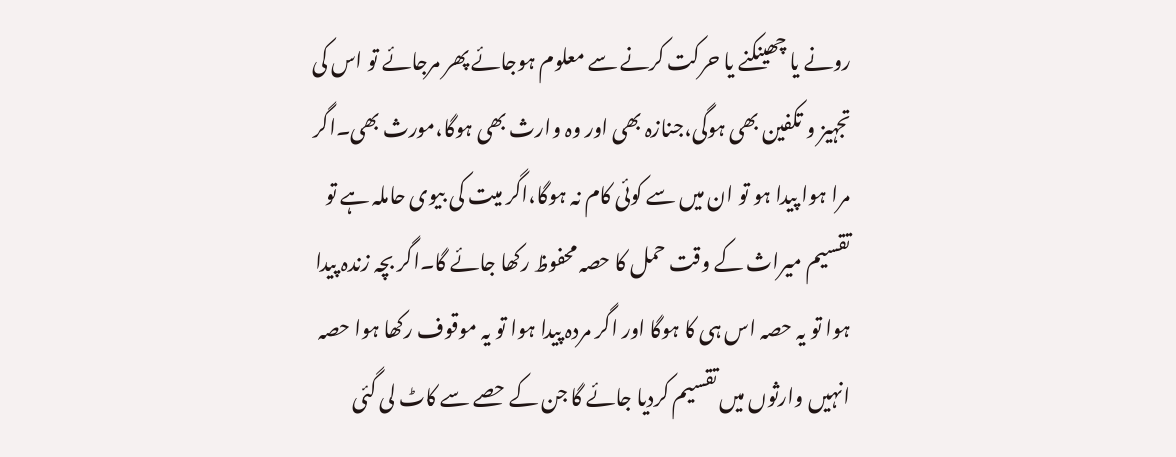رونے یا چھینکنے یا حرکت کرنے سے معلوم ہوجائے پھر مرجائے تو اس کی تجہیز و تکفین بھی ہوگی،جنازہ بھی اور وہ وارث بھی ہوگا،مورث بھی۔اگر مرا ہوا پیدا ہو تو ان میں سے کوئی کام نہ ہوگا،اگر میت کی بیوی حاملہ ہے تو تقسیم میراث کے وقت حمل کا حصہ محفوظ رکھا جائے گا۔اگر بچہ زندہ پیدا ہوا تو یہ حصہ اس ہی کا ہوگا اور اگر مردہ پیدا ہوا تو یہ موقوف رکھا ہوا حصہ انہیں وارثوں میں تقسیم کردیا جائے گا جن کے حصے سے کاٹ لی گئی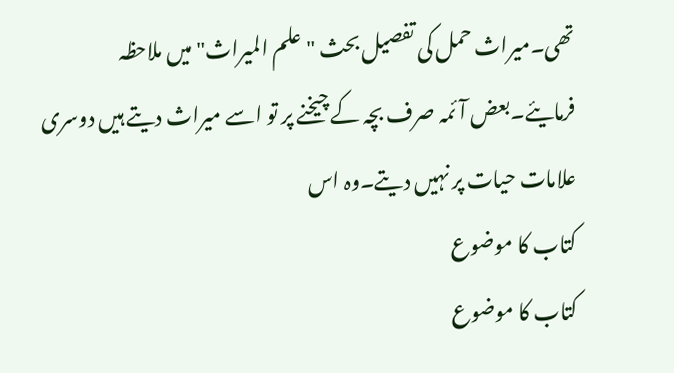تھی۔میراث حمل کی تفصیل بحث "علم المیراث"میں ملاحظہ فرمایئے۔بعض آئمہ صرف بچہ کے چیخنے پر تو اسے میراث دیتے ہیں دوسری علامات حیات پر نہیں دیتے۔وہ اس
کتاب کا موضوع
کتاب کا موضوع